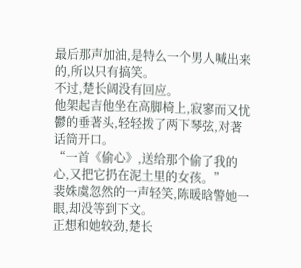最后那声加油,是特么一个男人喊出来的,所以只有搞笑。
不过,楚长阔没有回应。
他架起吉他坐在高脚椅上,寂寥而又忧鬱的垂著头,轻轻拨了两下琴弦,对著话筒开口。
“一首《偷心》,送给那个偷了我的心,又把它扔在泥土里的女孩。”
裴姝虞忽然的一声轻笑,陈暖晗警她一眼,却没等到下文。
正想和她较劲,楚长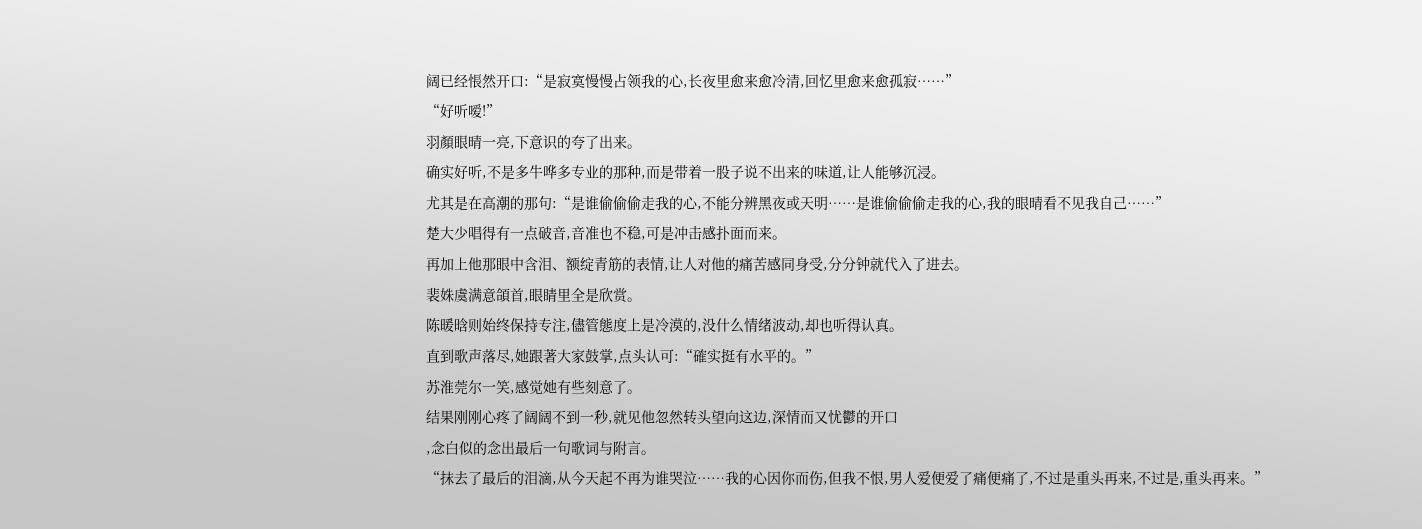阔已经悵然开口:“是寂寞慢慢占领我的心,长夜里愈来愈冷清,回忆里愈来愈孤寂……”
“好听嗳!”
羽顏眼晴一亮,下意识的夸了出来。
确实好听,不是多牛哗多专业的那种,而是带着一股子说不出来的味道,让人能够沉浸。
尤其是在高潮的那句:“是谁偷偷偷走我的心,不能分辨黑夜或天明……是谁偷偷偷走我的心,我的眼晴看不见我自己……”
楚大少唱得有一点破音,音准也不稳,可是冲击感扑面而来。
再加上他那眼中含泪、额绽青筋的表情,让人对他的痛苦感同身受,分分钟就代入了进去。
裴姝虞满意頜首,眼睛里全是欣赏。
陈暖晗则始终保持专注,儘管態度上是冷漠的,没什么情绪波动,却也听得认真。
直到歌声落尽,她跟著大家鼓掌,点头认可:“確实挺有水平的。”
苏淮莞尔一笑,感觉她有些刻意了。
结果刚刚心疼了阔阔不到一秒,就见他忽然转头望向这边,深情而又忧鬱的开口
,念白似的念出最后一句歌词与附言。
“抹去了最后的泪滴,从今天起不再为谁哭泣……我的心因你而伤,但我不恨,男人爱便爱了痛便痛了,不过是重头再来,不过是,重头再来。”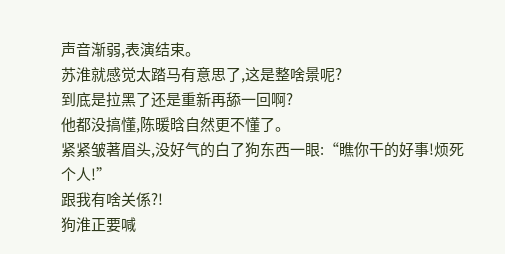声音渐弱,表演结束。
苏淮就感觉太踏马有意思了,这是整啥景呢?
到底是拉黑了还是重新再舔一回啊?
他都没搞懂,陈暖晗自然更不懂了。
紧紧皱著眉头,没好气的白了狗东西一眼:“瞧你干的好事!烦死个人!”
跟我有啥关係?!
狗淮正要喊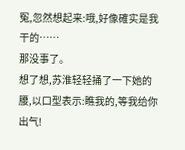冤,忽然想起来:哦,好像確实是我干的……
那没事了。
想了想,苏淮轻轻捅了一下她的腰,以口型表示:瞧我的,等我给你出气!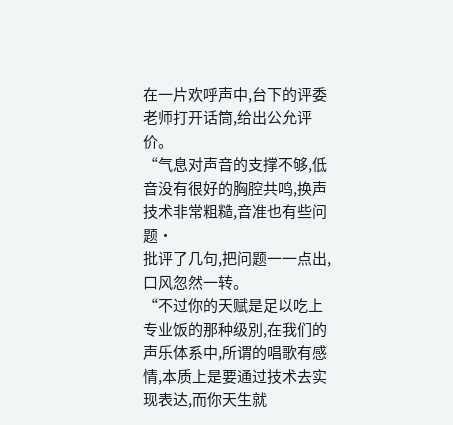在一片欢呼声中,台下的评委老师打开话筒,给出公允评价。
“气息对声音的支撑不够,低音没有很好的胸腔共鸣,换声技术非常粗糙,音准也有些问题·
批评了几句,把问题一一点出,口风忽然一转。
“不过你的天赋是足以吃上专业饭的那种级別,在我们的声乐体系中,所谓的唱歌有感情,本质上是要通过技术去实现表达,而你天生就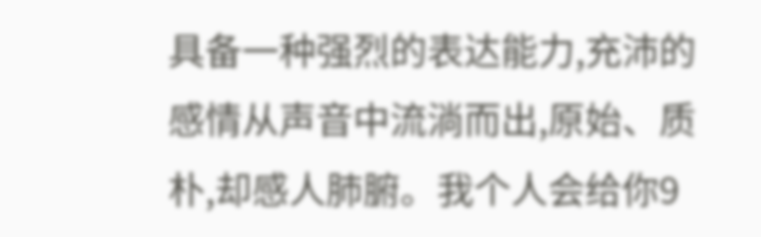具备一种强烈的表达能力,充沛的感情从声音中流淌而出,原始、质朴,却感人肺腑。我个人会给你9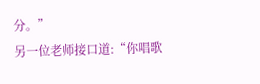分。”
另一位老师接口道:“你唱歌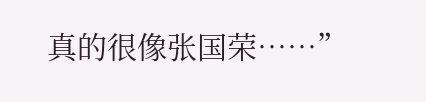真的很像张国荣……”